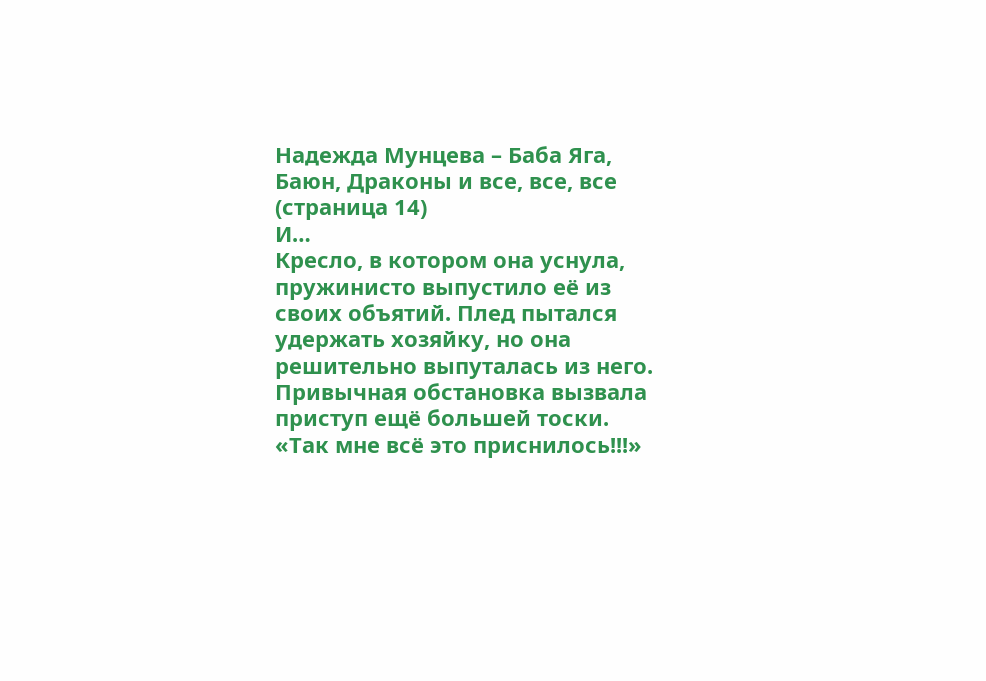Надежда Мунцева – Баба Яга, Баюн, Драконы и все, все, все (страница 14)
И…
Кресло, в котором она уснула, пружинисто выпустило её из своих объятий. Плед пытался удержать хозяйку, но она решительно выпуталась из него.
Привычная обстановка вызвала приступ ещё большей тоски.
«Так мне всё это приснилось!!!»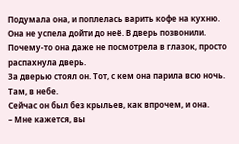Подумала она, и поплелась варить кофе на кухню.
Она не успела дойти до неё. В дверь позвонили. Почему-то она даже не посмотрела в глазок, просто распахнула дверь.
За дверью стоял он. Тот, с кем она парила всю ночь. Там, в небе.
Сейчас он был без крыльев, как впрочем, и она.
– Мне кажется, вы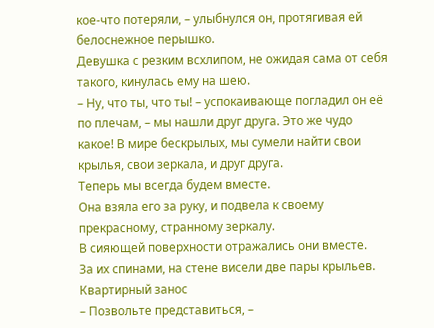кое-что потеряли, – улыбнулся он, протягивая ей белоснежное перышко.
Девушка с резким всхлипом, не ожидая сама от себя такого, кинулась ему на шею.
– Ну, что ты, что ты! – успокаивающе погладил он её по плечам, – мы нашли друг друга. Это же чудо какое! В мире бескрылых, мы сумели найти свои крылья, свои зеркала, и друг друга.
Теперь мы всегда будем вместе.
Она взяла его за руку, и подвела к своему прекрасному, странному зеркалу.
В сияющей поверхности отражались они вместе.
За их спинами, на стене висели две пары крыльев.
Квартирный занос
– Позвольте представиться, –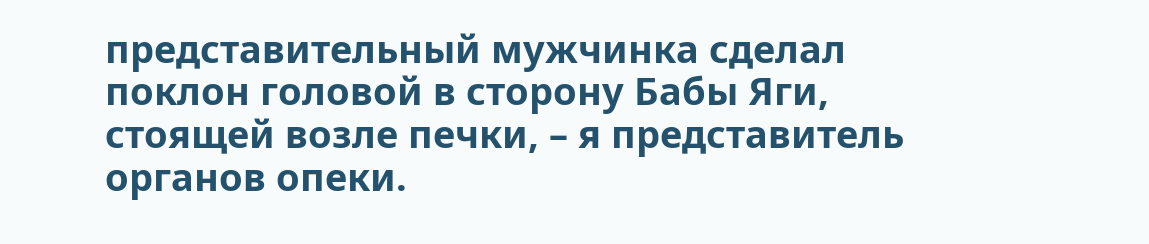представительный мужчинка сделал поклон головой в сторону Бабы Яги, стоящей возле печки, – я представитель органов опеки.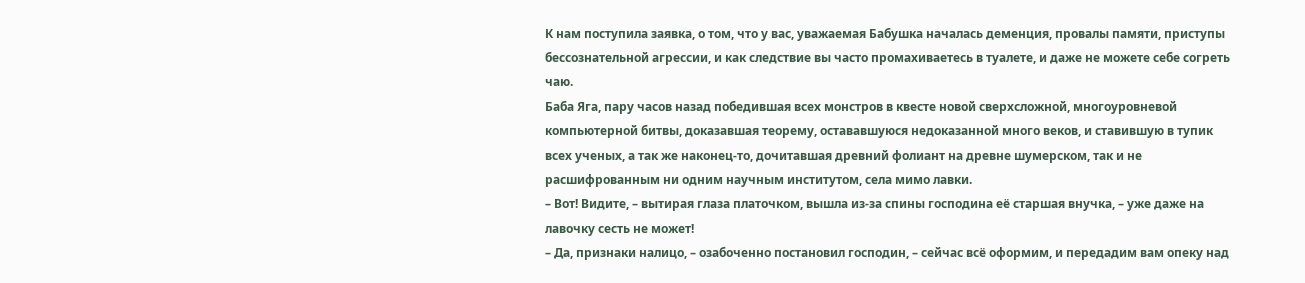К нам поступила заявка, о том, что у вас, уважаемая Бабушка началась деменция, провалы памяти, приступы бессознательной агрессии, и как следствие вы часто промахиваетесь в туалете, и даже не можете себе согреть чаю.
Баба Яга, пару часов назад победившая всех монстров в квесте новой сверхсложной, многоуровневой компьютерной битвы, доказавшая теорему, остававшуюся недоказанной много веков, и ставившую в тупик всех ученых, а так же наконец-то, дочитавшая древний фолиант на древне шумерском, так и не расшифрованным ни одним научным институтом, села мимо лавки.
– Вот! Видите, – вытирая глаза платочком, вышла из-за спины господина её старшая внучка, – уже даже на лавочку сесть не может!
– Да, признаки налицо, – озабоченно постановил господин, – сейчас всё оформим, и передадим вам опеку над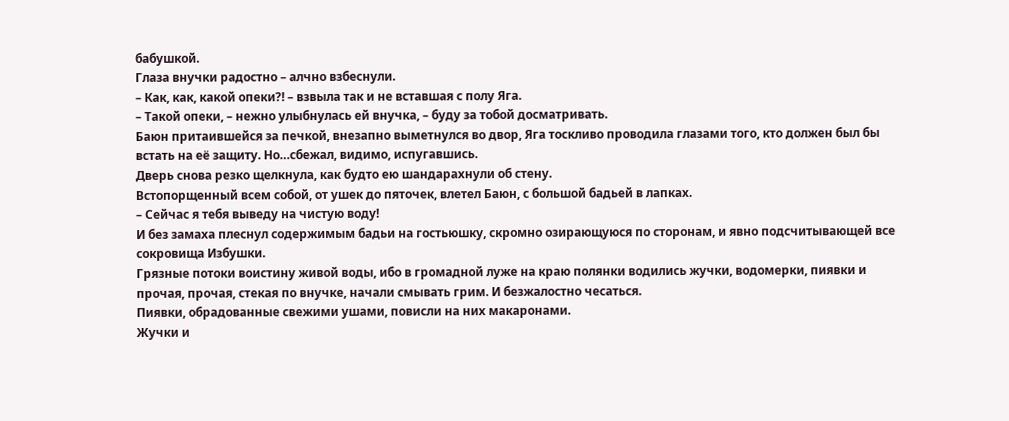бабушкой.
Глаза внучки радостно – алчно взбеснули.
– Как, как, какой опеки?! – взвыла так и не вставшая с полу Яга.
– Такой опеки, – нежно улыбнулась ей внучка, – буду за тобой досматривать.
Баюн притаившейся за печкой, внезапно выметнулся во двор, Яга тоскливо проводила глазами того, кто должен был бы встать на её защиту. Но…сбежал, видимо, испугавшись.
Дверь снова резко щелкнула, как будто ею шандарахнули об стену.
Встопорщенный всем собой, от ушек до пяточек, влетел Баюн, с большой бадьей в лапках.
– Сейчас я тебя выведу на чистую воду!
И без замаха плеснул содержимым бадьи на гостьюшку, скромно озирающуюся по сторонам, и явно подсчитывающей все сокровища Избушки.
Грязные потоки воистину живой воды, ибо в громадной луже на краю полянки водились жучки, водомерки, пиявки и прочая, прочая, стекая по внучке, начали смывать грим. И безжалостно чесаться.
Пиявки, обрадованные свежими ушами, повисли на них макаронами.
Жучки и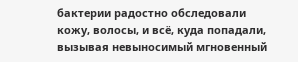бактерии радостно обследовали кожу, волосы, и всё, куда попадали, вызывая невыносимый мгновенный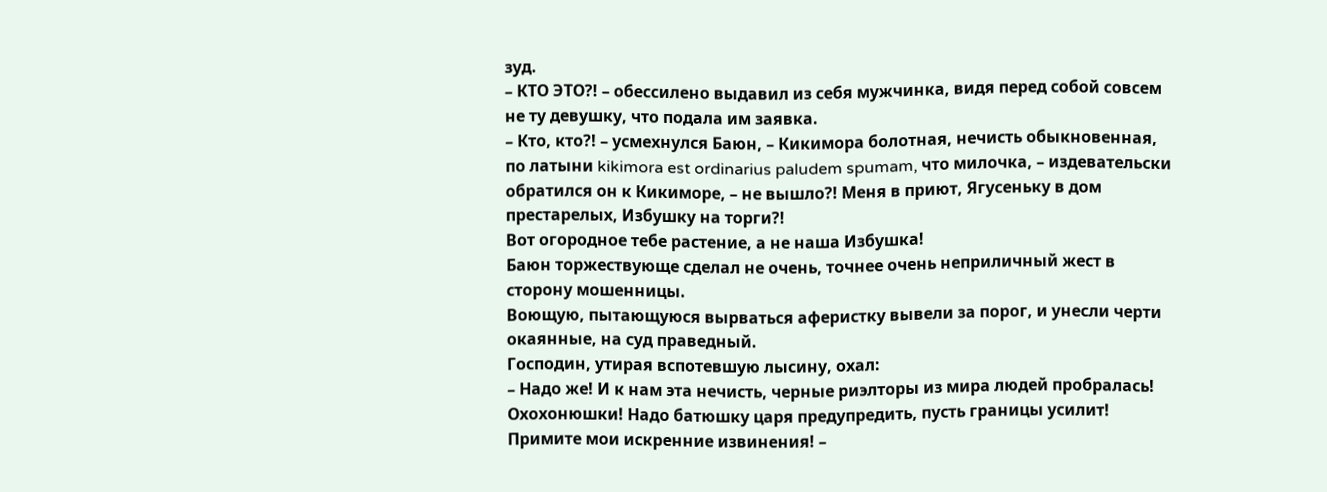зуд.
– КТО ЭТО?! – обессилено выдавил из себя мужчинка, видя перед собой совсем не ту девушку, что подала им заявка.
– Кто, кто?! – усмехнулся Баюн, – Кикимора болотная, нечисть обыкновенная, по латыни kikimora est ordinarius paludem spumam, что милочка, – издевательски обратился он к Кикиморе, – не вышло?! Меня в приют, Ягусеньку в дом престарелых, Избушку на торги?!
Вот огородное тебе растение, а не наша Избушка!
Баюн торжествующе сделал не очень, точнее очень неприличный жест в сторону мошенницы.
Воющую, пытающуюся вырваться аферистку вывели за порог, и унесли черти окаянные, на суд праведный.
Господин, утирая вспотевшую лысину, охал:
– Надо же! И к нам эта нечисть, черные риэлторы из мира людей пробралась! Охохонюшки! Надо батюшку царя предупредить, пусть границы усилит!
Примите мои искренние извинения! –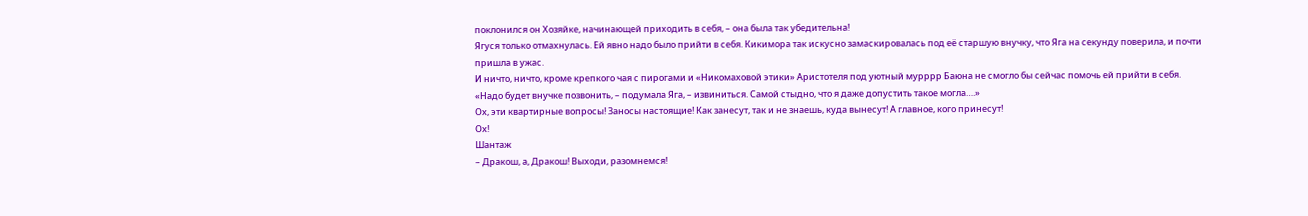поклонился он Хозяйке, начинающей приходить в себя, – она была так убедительна!
Ягуся только отмахнулась. Ей явно надо было прийти в себя. Кикимора так искусно замаскировалась под её старшую внучку, что Яга на секунду поверила, и почти пришла в ужас.
И ничто, ничто, кроме крепкого чая с пирогами и «Никомаховой этики» Аристотеля под уютный мурррр Баюна не смогло бы сейчас помочь ей прийти в себя.
«Надо будет внучке позвонить, – подумала Яга, – извиниться. Самой стыдно, что я даже допустить такое могла….»
Ох, эти квартирные вопросы! Заносы настоящие! Как занесут, так и не знаешь, куда вынесут! А главное, кого принесут!
Ох!
Шантаж
– Дракош, а, Дракош! Выходи, разомнемся!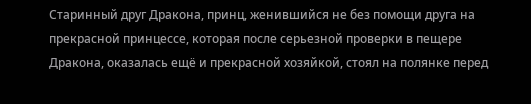Старинный друг Дракона, принц, женившийся не без помощи друга на прекрасной принцессе, которая после серьезной проверки в пещере Дракона, оказалась ещё и прекрасной хозяйкой, стоял на полянке перед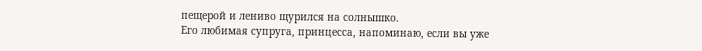пещерой и лениво щурился на солнышко.
Его любимая супруга, принцесса, напоминаю, если вы уже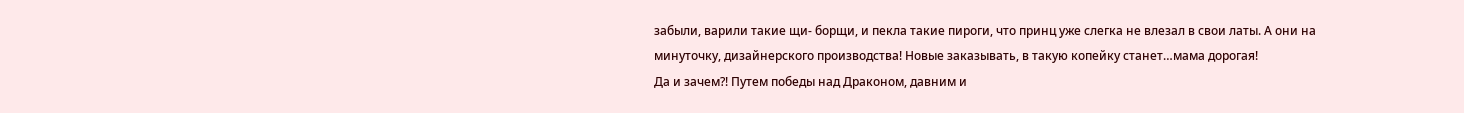забыли, варили такие щи- борщи, и пекла такие пироги, что принц уже слегка не влезал в свои латы. А они на минуточку, дизайнерского производства! Новые заказывать, в такую копейку станет…мама дорогая!
Да и зачем?! Путем победы над Драконом, давним и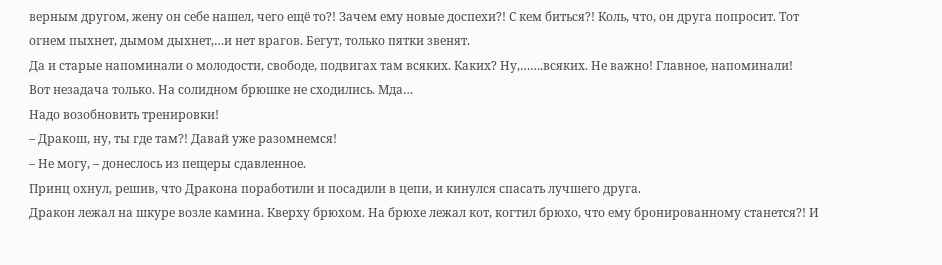верным другом, жену он себе нашел, чего ещё то?! Зачем ему новые доспехи?! С кем биться?! Коль, что, он друга попросит. Тот огнем пыхнет, дымом дыхнет,…и нет врагов. Бегут, только пятки звенят.
Да и старые напоминали о молодости, свободе, подвигах там всяких. Каких? Ну,…….всяких. Не важно! Главное, напоминали!
Вот незадача только. На солидном брюшке не сходились. Мда…
Надо возобновить тренировки!
– Дракош, ну, ты где там?! Давай уже разомнемся!
– Не могу, – донеслось из пещеры сдавленное.
Принц охнул, решив, что Дракона поработили и посадили в цепи, и кинулся спасать лучшего друга.
Дракон лежал на шкуре возле камина. Кверху брюхом. На брюхе лежал кот, когтил брюхо, что ему бронированному станется?! И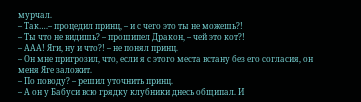мурчал.
– Так….– процедил принц, – и с чего это ты не можешь?!
– Ты что не видишь? – прошипел Дракон, – чей это кот?!
– ААА! Яги, ну и что?! – не понял принц.
– Он мне пригрозил, что, если я с этого места встану без его согласия, он меня Яге заложит.
– По поводу? – решил уточнить принц.
– А он у Бабуси всю грядку клубники днесь общипал. И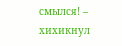смылся! – хихикнул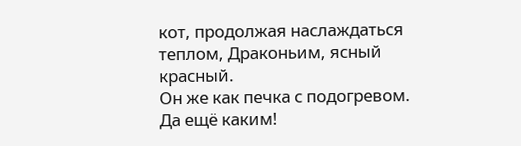кот, продолжая наслаждаться теплом, Драконьим, ясный красный.
Он же как печка с подогревом. Да ещё каким!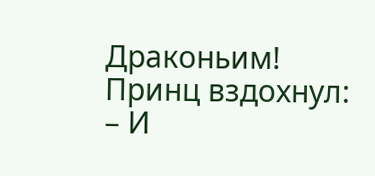Драконьим!
Принц вздохнул:
– И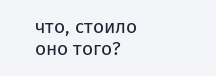что, стоило оно того?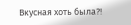Вкусная хоть была?!